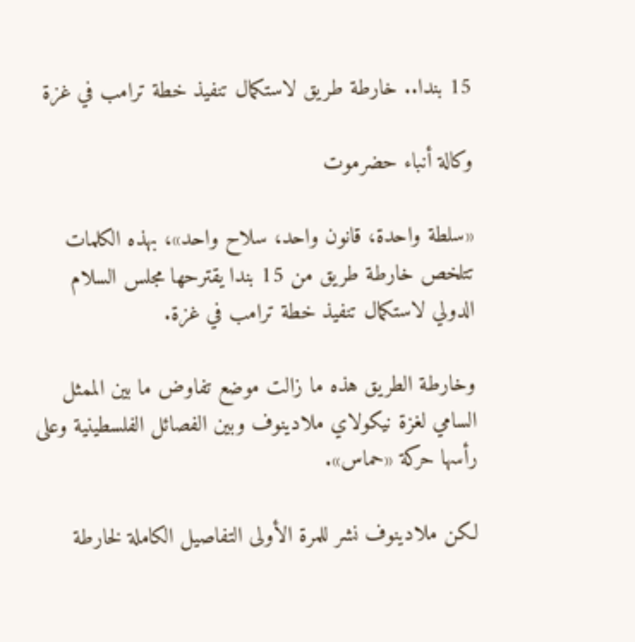15 بندا.. خارطة طريق لاستكمال تنفيذ خطة ترامب في غزة

وكالة أنباء حضرموت

«سلطة واحدة، قانون واحد، سلاح واحد»، بهذه الكلمات تتلخص خارطة طريق من 15 بندا يقترحها مجلس السلام الدولي لاستكمال تنفيذ خطة ترامب في غزة.

وخارطة الطريق هذه ما زالت موضع تفاوض ما بين الممثل السامي لغزة نيكولاي ملادينوف وبين الفصائل الفلسطينية وعلى رأسها حركة «حماس».

لكن ملادينوف نشر للمرة الأولى التفاصيل الكاملة لخارطة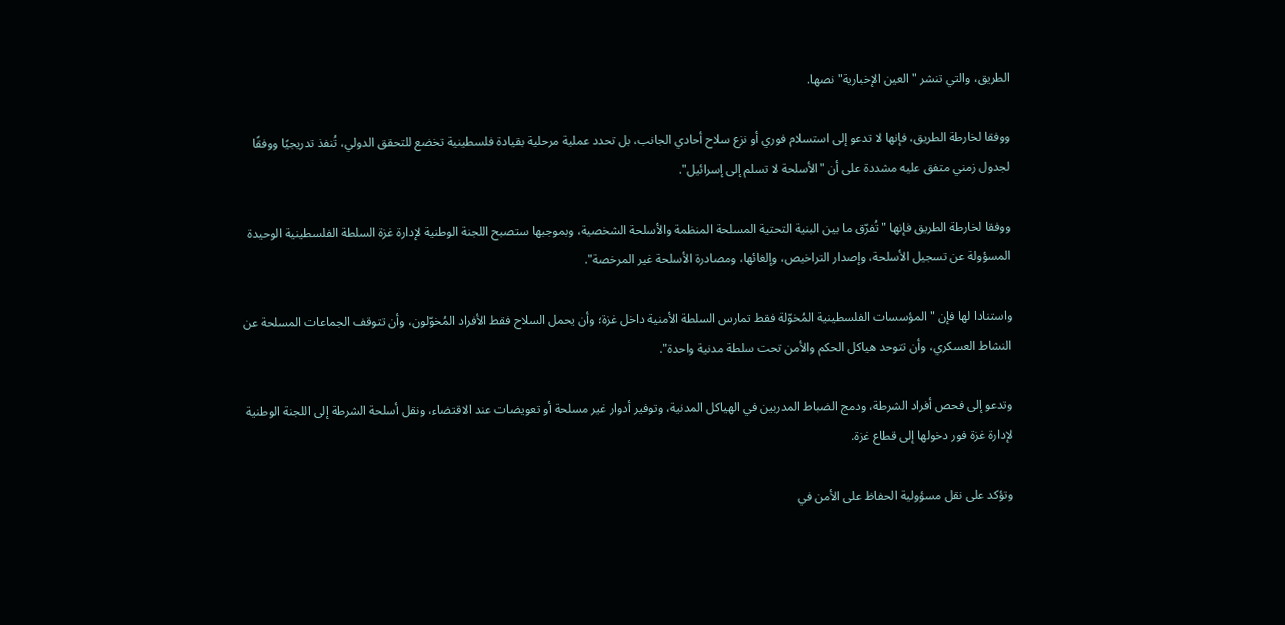الطريق، والتي تنشر "العين الإخبارية" نصها.

ووفقا لخارطة الطريق، فإنها لا تدعو إلى استسلام فوري أو نزع سلاح أحادي الجانب، بل تحدد عملية مرحلية بقيادة فلسطينية تخضع للتحقق الدولي، تُنفذ تدريجيًا ووفقًا لجدول زمني متفق عليه مشددة على أن "الأسلحة لا تسلم إلى إسرائيل".

ووفقا لخارطة الطريق فإنها "تُفرّق ما بين البنية التحتية المسلحة المنظمة والأسلحة الشخصية، وبموجبها ستصبح اللجنة الوطنية لإدارة غزة السلطة الفلسطينية الوحيدة المسؤولة عن تسجيل الأسلحة، وإصدار التراخيص، وإلغائها، ومصادرة الأسلحة غير المرخصة".

واستنادا لها فإن "المؤسسات الفلسطينية المُخوّلة فقط تمارس السلطة الأمنية داخل غزة؛ وأن يحمل السلاح فقط الأفراد المُخوّلون، وأن تتوقف الجماعات المسلحة عن النشاط العسكري، وأن تتوحد هياكل الحكم والأمن تحت سلطة مدنية واحدة".

وتدعو إلى فحص أفراد الشرطة، ودمج الضباط المدربين في الهياكل المدنية، وتوفير أدوار غير مسلحة أو تعويضات عند الاقتضاء، ونقل أسلحة الشرطة إلى اللجنة الوطنية لإدارة غزة فور دخولها إلى قطاع غزة.

وتؤكد على نقل مسؤولية الحفاظ على الأمن في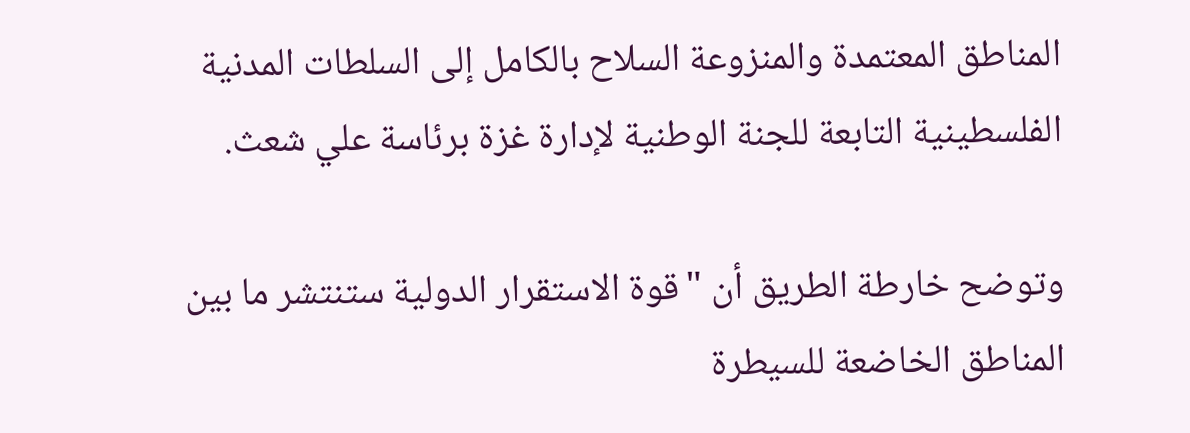المناطق المعتمدة والمنزوعة السلاح بالكامل إلى السلطات المدنية الفلسطينية التابعة للجنة الوطنية لإدارة غزة برئاسة علي شعث.

وتوضح خارطة الطريق أن "قوة الاستقرار الدولية ستنتشر ما بين المناطق الخاضعة للسيطرة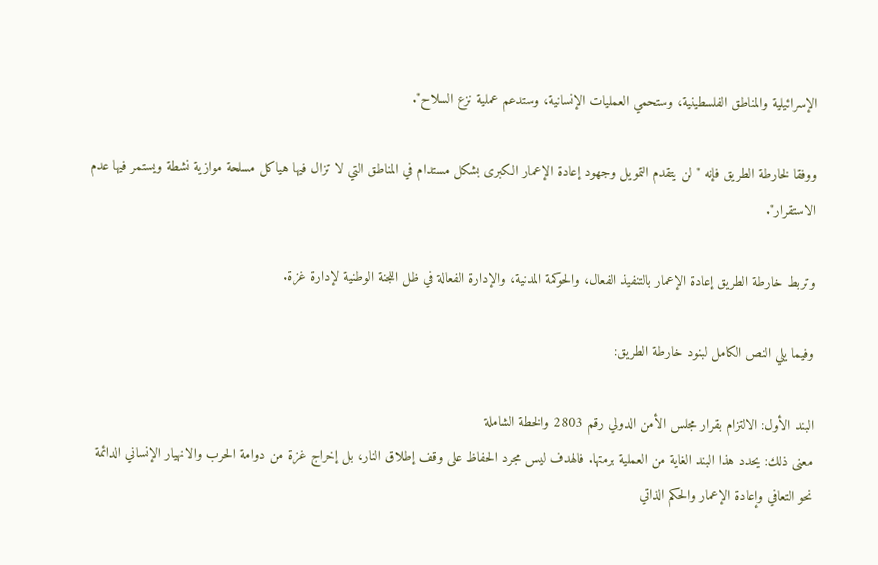الإسرائيلية والمناطق الفلسطينية، وستحمي العمليات الإنسانية، وستدعم عملية نزع السلاح".

ووفقا لخارطة الطريق فإنه "لن يتقدم التمويل وجهود إعادة الإعمار الكبرى بشكل مستدام في المناطق التي لا تزال فيها هياكل مسلحة موازية نشطة ويستمر فيها عدم الاستقرار".

وتربط خارطة الطريق إعادة الإعمار بالتنفيذ الفعال، والحوكمة المدنية، والإدارة الفعالة في ظل اللجنة الوطنية لإدارة غزة.

وفيما يلي النص الكامل لبنود خارطة الطريق:

البند الأول: الالتزام بقرار مجلس الأمن الدولي رقم 2803 والخطة الشاملة
معنى ذلك: يحدد هذا البند الغاية من العملية برمتها. فالهدف ليس مجرد الحفاظ على وقف إطلاق النار، بل إخراج غزة من دوامة الحرب والانهيار الإنساني الدائمة نحو التعافي وإعادة الإعمار والحكم الذاتي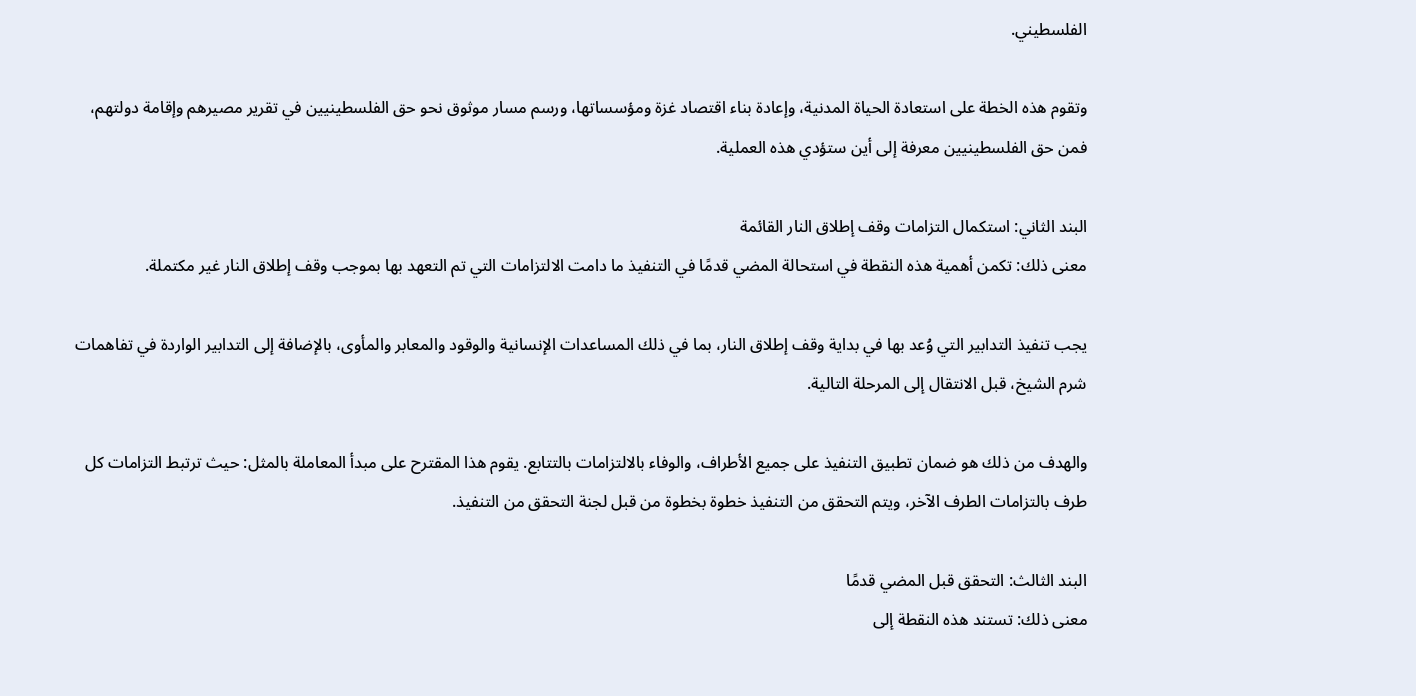الفلسطيني.

وتقوم هذه الخطة على استعادة الحياة المدنية، وإعادة بناء اقتصاد غزة ومؤسساتها، ورسم مسار موثوق نحو حق الفلسطينيين في تقرير مصيرهم وإقامة دولتهم، فمن حق الفلسطينيين معرفة إلى أين ستؤدي هذه العملية.

البند الثاني: استكمال التزامات وقف إطلاق النار القائمة
معنى ذلك: تكمن أهمية هذه النقطة في استحالة المضي قدمًا في التنفيذ ما دامت الالتزامات التي تم التعهد بها بموجب وقف إطلاق النار غير مكتملة.

يجب تنفيذ التدابير التي وُعد بها في بداية وقف إطلاق النار، بما في ذلك المساعدات الإنسانية والوقود والمعابر والمأوى، بالإضافة إلى التدابير الواردة في تفاهمات شرم الشيخ، قبل الانتقال إلى المرحلة التالية.

والهدف من ذلك هو ضمان تطبيق التنفيذ على جميع الأطراف، والوفاء بالالتزامات بالتتابع. يقوم هذا المقترح على مبدأ المعاملة بالمثل: حيث ترتبط التزامات كل طرف بالتزامات الطرف الآخر، ويتم التحقق من التنفيذ خطوة بخطوة من قبل لجنة التحقق من التنفيذ.

البند الثالث: التحقق قبل المضي قدمًا
معنى ذلك: تستند هذه النقطة إلى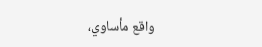واقع مأساوي،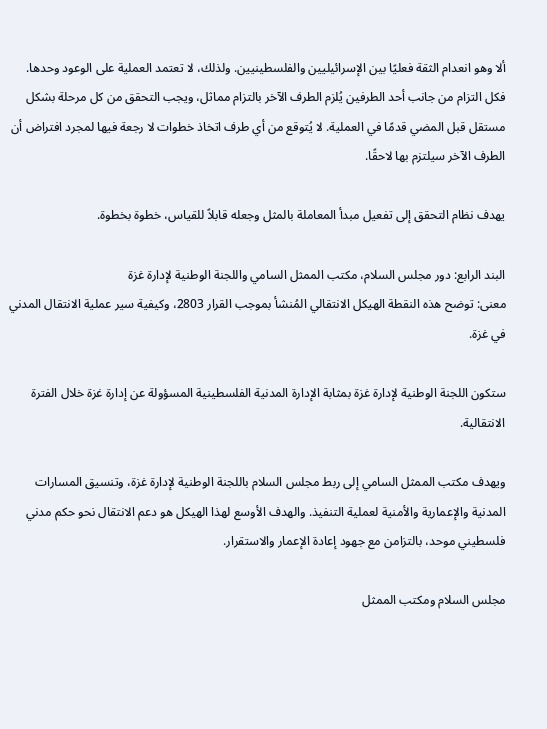ألا وهو انعدام الثقة فعليًا بين الإسرائيليين والفلسطينيين. ولذلك، لا تعتمد العملية على الوعود وحدها. فكل التزام من جانب أحد الطرفين يُلزم الطرف الآخر بالتزام مماثل، ويجب التحقق من كل مرحلة بشكل مستقل قبل المضي قدمًا في العملية. لا يُتوقع من أي طرف اتخاذ خطوات لا رجعة فيها لمجرد افتراض أن الطرف الآخر سيلتزم بها لاحقًا.

يهدف نظام التحقق إلى تفعيل مبدأ المعاملة بالمثل وجعله قابلاً للقياس، خطوة بخطوة.

البند الرابع: دور مجلس السلام، مكتب الممثل السامي واللجنة الوطنية لإدارة غزة
معنى: توضح هذه النقطة الهيكل الانتقالي المُنشأ بموجب القرار 2803، وكيفية سير عملية الانتقال المدني في غزة.

ستكون اللجنة الوطنية لإدارة غزة بمثابة الإدارة المدنية الفلسطينية المسؤولة عن إدارة غزة خلال الفترة الانتقالية.

ويهدف مكتب الممثل السامي إلى ربط مجلس السلام باللجنة الوطنية لإدارة غزة، وتنسيق المسارات المدنية والإعمارية والأمنية لعملية التنفيذ. والهدف الأوسع لهذا الهيكل هو دعم الانتقال نحو حكم مدني فلسطيني موحد، بالتزامن مع جهود إعادة الإعمار والاستقرار.

مجلس السلام ومكتب الممثل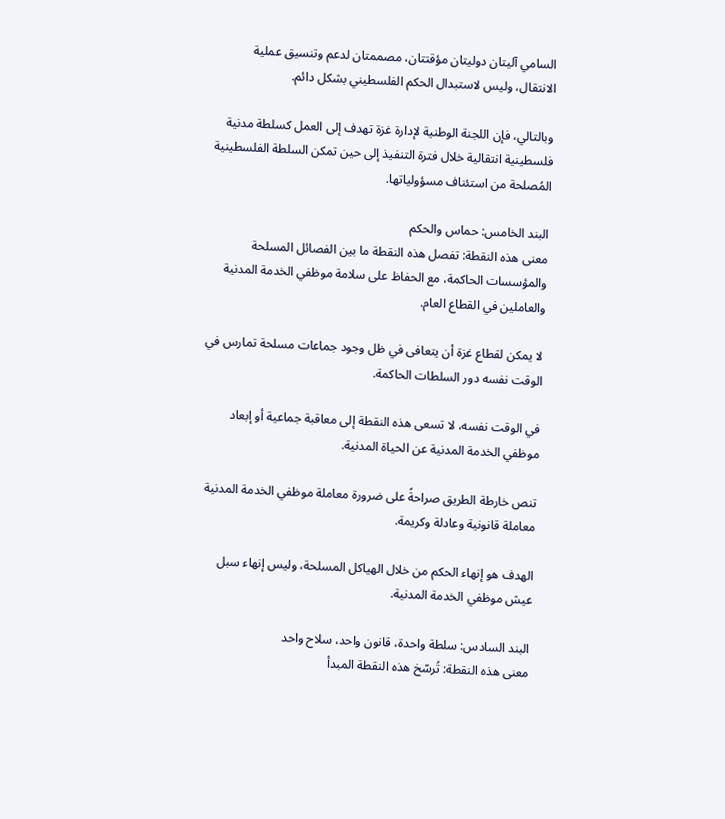السامي آليتان دوليتان مؤقتتان، مصممتان لدعم وتنسيق عملية الانتقال، وليس لاستبدال الحكم الفلسطيني بشكل دائم.

وبالتالي، فإن اللجنة الوطنية لإدارة غزة تهدف إلى العمل كسلطة مدنية فلسطينية انتقالية خلال فترة التنفيذ إلى حين تمكن السلطة الفلسطينية المُصلحة من استئناف مسؤولياتها.

البند الخامس: حماس والحكم
معنى هذه النقطة: تفصل هذه النقطة ما بين الفصائل المسلحة والمؤسسات الحاكمة، مع الحفاظ على سلامة موظفي الخدمة المدنية والعاملين في القطاع العام.

لا يمكن لقطاع غزة أن يتعافى في ظل وجود جماعات مسلحة تمارس في الوقت نفسه دور السلطات الحاكمة.

في الوقت نفسه، لا تسعى هذه النقطة إلى معاقبة جماعية أو إبعاد موظفي الخدمة المدنية عن الحياة المدنية.

تنص خارطة الطريق صراحةً على ضرورة معاملة موظفي الخدمة المدنية معاملة قانونية وعادلة وكريمة.

الهدف هو إنهاء الحكم من خلال الهياكل المسلحة، وليس إنهاء سبل عيش موظفي الخدمة المدنية.

البند السادس: سلطة واحدة، قانون واحد، سلاح واحد
معنى هذه النقطة: تُرسّخ هذه النقطة المبدأ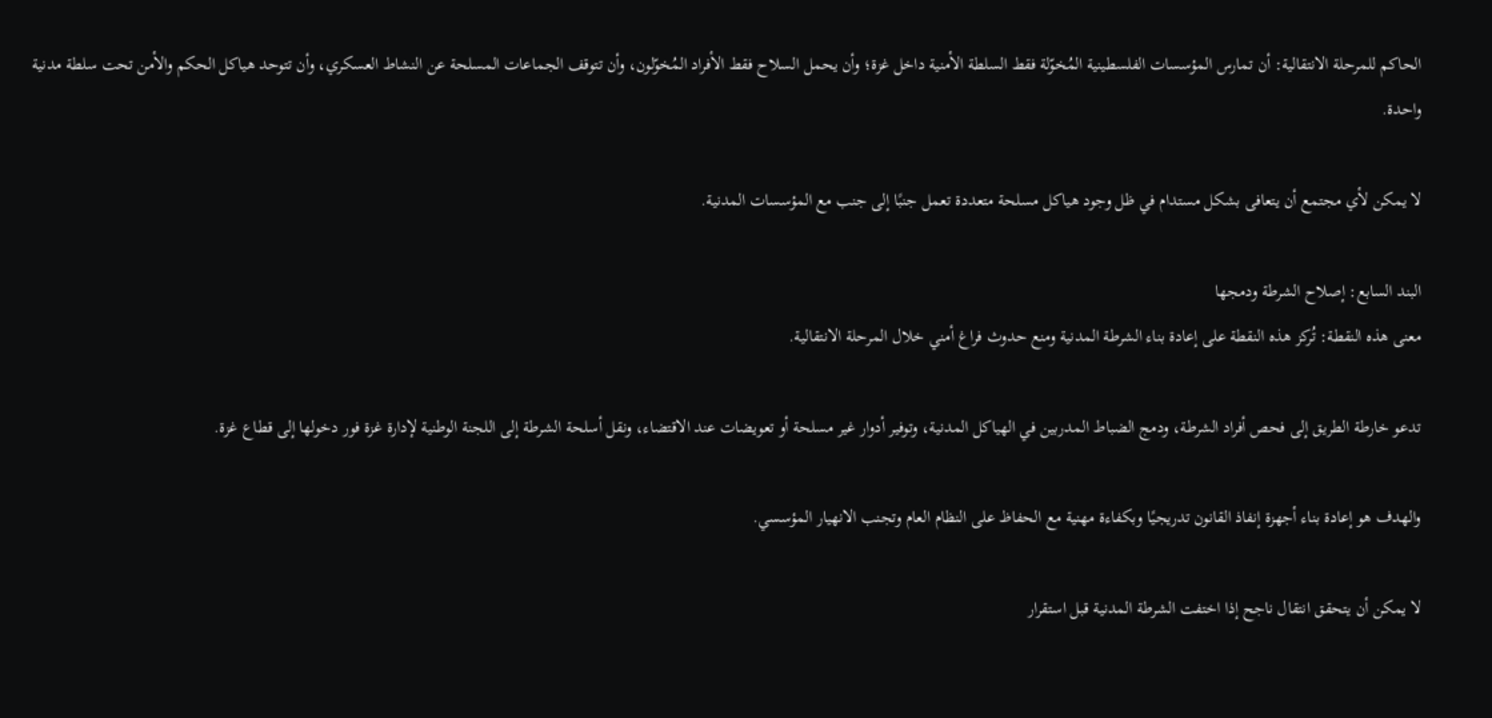الحاكم للمرحلة الانتقالية: أن تمارس المؤسسات الفلسطينية المُخوّلة فقط السلطة الأمنية داخل غزة؛ وأن يحمل السلاح فقط الأفراد المُخوّلون، وأن تتوقف الجماعات المسلحة عن النشاط العسكري، وأن تتوحد هياكل الحكم والأمن تحت سلطة مدنية واحدة.

لا يمكن لأي مجتمع أن يتعافى بشكل مستدام في ظل وجود هياكل مسلحة متعددة تعمل جنبًا إلى جنب مع المؤسسات المدنية.

البند السابع: إصلاح الشرطة ودمجها
معنى هذه النقطة: تُركز هذه النقطة على إعادة بناء الشرطة المدنية ومنع حدوث فراغ أمني خلال المرحلة الانتقالية.

تدعو خارطة الطريق إلى فحص أفراد الشرطة، ودمج الضباط المدربين في الهياكل المدنية، وتوفير أدوار غير مسلحة أو تعويضات عند الاقتضاء، ونقل أسلحة الشرطة إلى اللجنة الوطنية لإدارة غزة فور دخولها إلى قطاع غزة.

والهدف هو إعادة بناء أجهزة إنفاذ القانون تدريجيًا وبكفاءة مهنية مع الحفاظ على النظام العام وتجنب الانهيار المؤسسي.

لا يمكن أن يتحقق انتقال ناجح إذا اختفت الشرطة المدنية قبل استقرار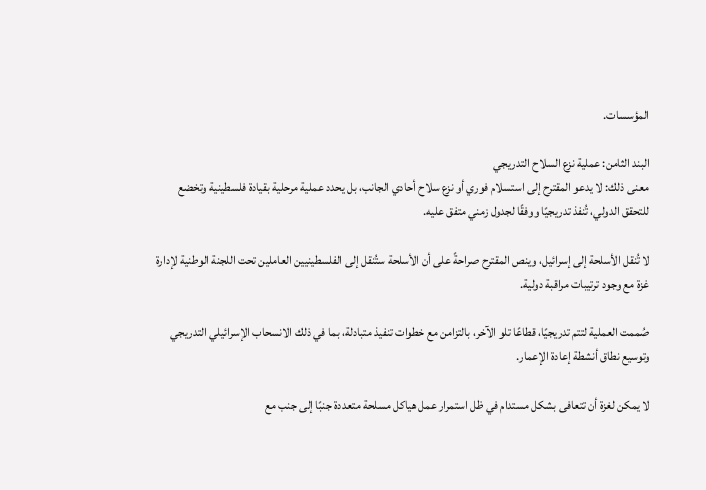المؤسسات.

البند الثامن: عملية نزع السلاح التدريجي
معنى ذلك: لا يدعو المقترح إلى استسلام فوري أو نزع سلاح أحادي الجانب، بل يحدد عملية مرحلية بقيادة فلسطينية وتخضع للتحقق الدولي، تُنفذ تدريجيًا ووفقًا لجدول زمني متفق عليه.

لا تُنقل الأسلحة إلى إسرائيل، وينص المقترح صراحةً على أن الأسلحة ستُنقل إلى الفلسطينيين العاملين تحت اللجنة الوطنية لإدارة غزة مع وجود ترتيبات مراقبة دولية.

صُممت العملية لتتم تدريجيًا، قطاعًا تلو الآخر، بالتزامن مع خطوات تنفيذ متبادلة، بما في ذلك الانسحاب الإسرائيلي التدريجي وتوسيع نطاق أنشطة إعادة الإعمار.

لا يمكن لغزة أن تتعافى بشكل مستدام في ظل استمرار عمل هياكل مسلحة متعددة جنبًا إلى جنب مع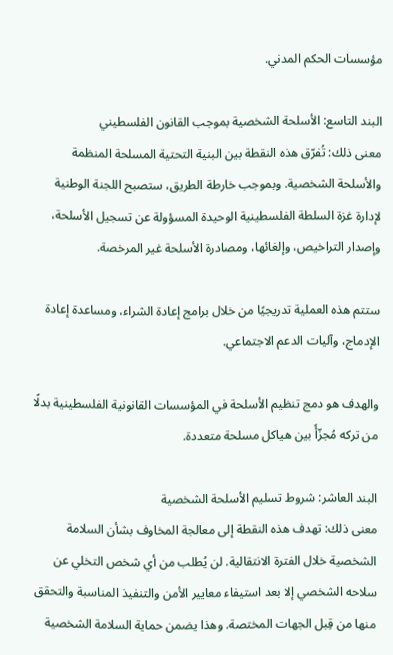مؤسسات الحكم المدني.

البند التاسع: الأسلحة الشخصية بموجب القانون الفلسطيني
معنى ذلك: تُفرّق هذه النقطة بين البنية التحتية المسلحة المنظمة والأسلحة الشخصية. وبموجب خارطة الطريق، ستصبح اللجنة الوطنية لإدارة غزة السلطة الفلسطينية الوحيدة المسؤولة عن تسجيل الأسلحة، وإصدار التراخيص، وإلغائها، ومصادرة الأسلحة غير المرخصة.

ستتم هذه العملية تدريجيًا من خلال برامج إعادة الشراء، ومساعدة إعادة الإدماج، وآليات الدعم الاجتماعي.

والهدف هو دمج تنظيم الأسلحة في المؤسسات القانونية الفلسطينية بدلًا من تركه مُجزّأً بين هياكل مسلحة متعددة.

البند العاشر: شروط تسليم الأسلحة الشخصية
معنى ذلك: تهدف هذه النقطة إلى معالجة المخاوف بشأن السلامة الشخصية خلال الفترة الانتقالية. لن يُطلب من أي شخص التخلي عن سلاحه الشخصي إلا بعد استيفاء معايير الأمن والتنفيذ المناسبة والتحقق منها من قِبل الجهات المختصة. وهذا يضمن حماية السلامة الشخصية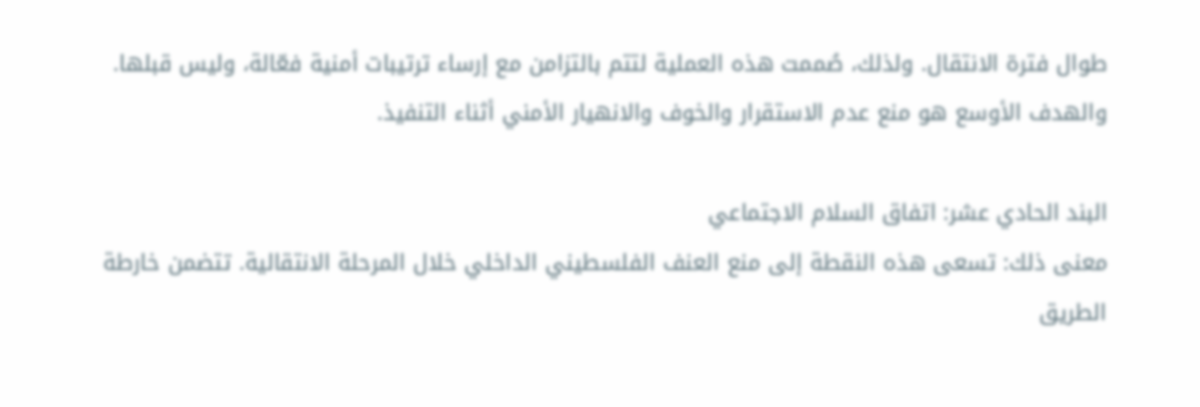طوال فترة الانتقال. ولذلك، صُممت هذه العملية لتتم بالتزامن مع إرساء ترتيبات أمنية فعّالة، وليس قبلها. والهدف الأوسع هو منع عدم الاستقرار والخوف والانهيار الأمني أثناء التنفيذ.

البند الحادي عشر: اتفاق السلام الاجتماعي
معنى ذلك: تسعى هذه النقطة إلى منع العنف الفلسطيني الداخلي خلال المرحلة الانتقالية. تتضمن خارطة الطريق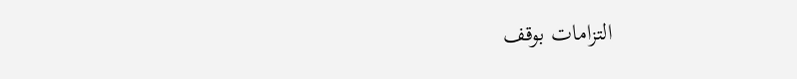التزامات بوقف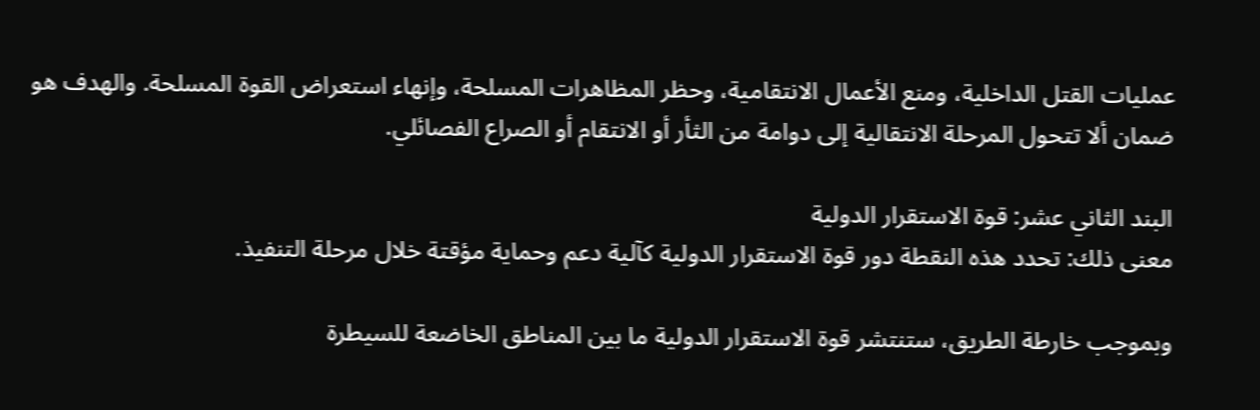عمليات القتل الداخلية، ومنع الأعمال الانتقامية، وحظر المظاهرات المسلحة، وإنهاء استعراض القوة المسلحة. والهدف هو ضمان ألا تتحول المرحلة الانتقالية إلى دوامة من الثأر أو الانتقام أو الصراع الفصائلي.

البند الثاني عشر: قوة الاستقرار الدولية
معنى ذلك: تحدد هذه النقطة دور قوة الاستقرار الدولية كآلية دعم وحماية مؤقتة خلال مرحلة التنفيذ.

وبموجب خارطة الطريق، ستنتشر قوة الاستقرار الدولية ما بين المناطق الخاضعة للسيطرة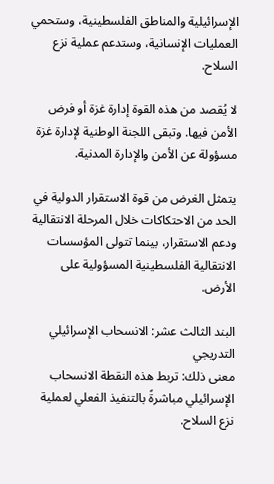الإسرائيلية والمناطق الفلسطينية، وستحمي العمليات الإنسانية، وستدعم عملية نزع السلاح.

لا يُقصد من هذه القوة إدارة غزة أو فرض الأمن فيها. وتبقى اللجنة الوطنية لإدارة غزة مسؤولة عن الأمن والإدارة المدنية.

يتمثل الغرض من قوة الاستقرار الدولية في الحد من الاحتكاكات خلال المرحلة الانتقالية ودعم الاستقرار، بينما تتولى المؤسسات الانتقالية الفلسطينية المسؤولية على الأرض.

البند الثالث عشر: الانسحاب الإسرائيلي التدريجي
معنى ذلك: تربط هذه النقطة الانسحاب الإسرائيلي مباشرةً بالتنفيذ الفعلي لعملية نزع السلاح.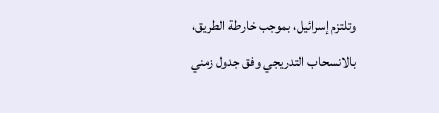وتلتزم إسرائيل، بموجب خارطة الطريق، بالانسحاب التدريجي وفق جدول زمني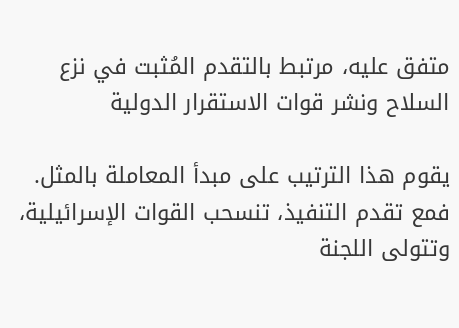متفق عليه، مرتبط بالتقدم المُثبت في نزع السلاح ونشر قوات الاستقرار الدولية

يقوم هذا الترتيب على مبدأ المعاملة بالمثل. فمع تقدم التنفيذ، تنسحب القوات الإسرائيلية، وتتولى اللجنة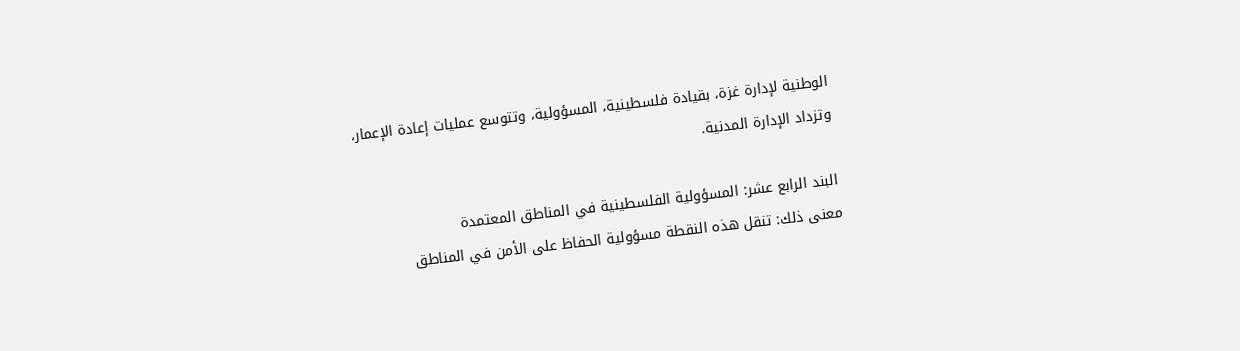الوطنية لإدارة غزة، بقيادة فلسطينية، المسؤولية، وتتوسع عمليات إعادة الإعمار، وتزداد الإدارة المدنية.

البند الرابع عشر: المسؤولية الفلسطينية في المناطق المعتمدة
معنى ذلك: تنقل هذه النقطة مسؤولية الحفاظ على الأمن في المناطق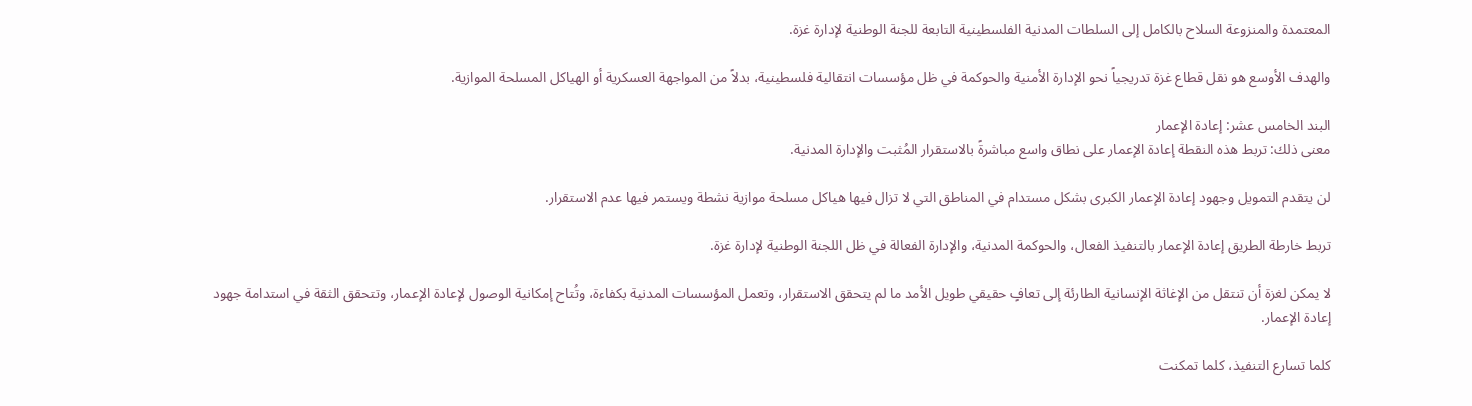المعتمدة والمنزوعة السلاح بالكامل إلى السلطات المدنية الفلسطينية التابعة للجنة الوطنية لإدارة غزة.

والهدف الأوسع هو نقل قطاع غزة تدريجياً نحو الإدارة الأمنية والحوكمة في ظل مؤسسات انتقالية فلسطينية، بدلاً من المواجهة العسكرية أو الهياكل المسلحة الموازية.

البند الخامس عشر: إعادة الإعمار
معنى ذلك: تربط هذه النقطة إعادة الإعمار على نطاق واسع مباشرةً بالاستقرار المُثبت والإدارة المدنية.

لن يتقدم التمويل وجهود إعادة الإعمار الكبرى بشكل مستدام في المناطق التي لا تزال فيها هياكل مسلحة موازية نشطة ويستمر فيها عدم الاستقرار.

تربط خارطة الطريق إعادة الإعمار بالتنفيذ الفعال، والحوكمة المدنية، والإدارة الفعالة في ظل اللجنة الوطنية لإدارة غزة.

لا يمكن لغزة أن تنتقل من الإغاثة الإنسانية الطارئة إلى تعافٍ حقيقي طويل الأمد ما لم يتحقق الاستقرار، وتعمل المؤسسات المدنية بكفاءة، وتُتاح إمكانية الوصول لإعادة الإعمار، وتتحقق الثقة في استدامة جهود إعادة الإعمار.

كلما تسارع التنفيذ، كلما تمكنت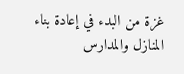غزة من البدء في إعادة بناء المنازل والمدارس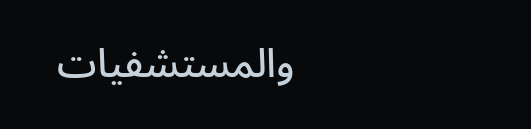والمستشفيات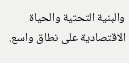والبنية التحتية والحياة الاقتصادية على نطاق واسع.